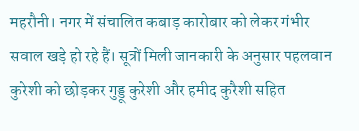महरौनी। नगर में संचालित कबाड़ कारोबार को लेकर गंभीर सवाल खड़े हो रहे हैं। सूत्रों मिली जानकारी के अनुसार पहलवान कुरेशी को छोड़कर गुड्डू कुरेशी और हमीद कुरैशी सहित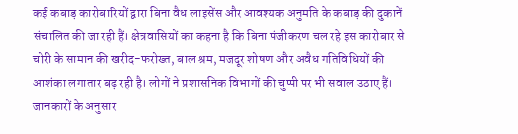कई कबाड़ कारोबारियों द्वारा बिना वैध लाइसेंस और आवश्यक अनुमति के कबाड़ की दुकानें संचालित की जा रही हैं। क्षेत्रवासियों का कहना है कि बिना पंजीकरण चल रहे इस कारोबार से चोरी के सामान की खरीद-फरोख्त, बाल श्रम, मजदूर शोषण और अवैध गतिविधियों की आशंका लगातार बढ़ रही है। लोगों ने प्रशासनिक विभागों की चुप्पी पर भी सवाल उठाए हैं।
जानकारों के अनुसार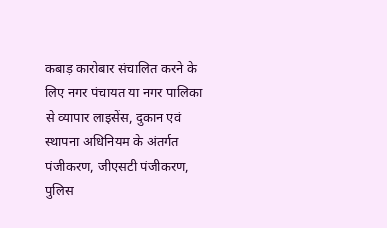कबाड़ कारोबार संचालित करने के लिए नगर पंचायत या नगर पालिका से व्यापार लाइसेंस, दुकान एवं स्थापना अधिनियम के अंतर्गत पंजीकरण, जीएसटी पंजीकरण, पुलिस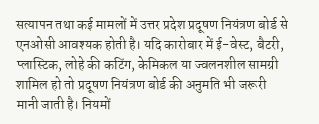सत्यापन तथा कई मामलों में उत्तर प्रदेश प्रदूषण नियंत्रण बोर्ड से एनओसी आवश्यक होती है। यदि कारोबार में ई-वेस्ट, बैटरी, प्लास्टिक, लोहे की कटिंग, केमिकल या ज्वलनशील सामग्री शामिल हो तो प्रदूषण नियंत्रण बोर्ड की अनुमति भी जरूरी मानी जाती है। नियमों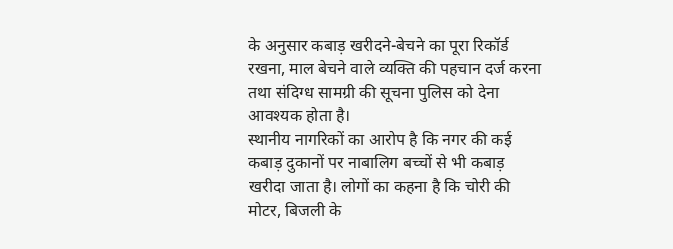के अनुसार कबाड़ खरीदने-बेचने का पूरा रिकॉर्ड रखना, माल बेचने वाले व्यक्ति की पहचान दर्ज करना तथा संदिग्ध सामग्री की सूचना पुलिस को देना आवश्यक होता है।
स्थानीय नागरिकों का आरोप है कि नगर की कई कबाड़ दुकानों पर नाबालिग बच्चों से भी कबाड़ खरीदा जाता है। लोगों का कहना है कि चोरी की मोटर, बिजली के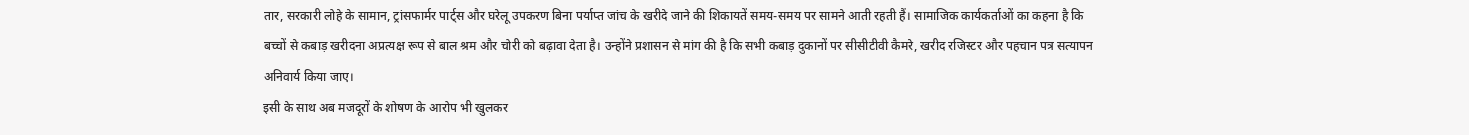तार, सरकारी लोहे के सामान, ट्रांसफार्मर पार्ट्स और घरेलू उपकरण बिना पर्याप्त जांच के खरीदे जाने की शिकायतें समय-समय पर सामने आती रहती हैं। सामाजिक कार्यकर्ताओं का कहना है कि बच्चों से कबाड़ खरीदना अप्रत्यक्ष रूप से बाल श्रम और चोरी को बढ़ावा देता है। उन्होंने प्रशासन से मांग की है कि सभी कबाड़ दुकानों पर सीसीटीवी कैमरे, खरीद रजिस्टर और पहचान पत्र सत्यापन अनिवार्य किया जाए।
इसी के साथ अब मजदूरों के शोषण के आरोप भी खुलकर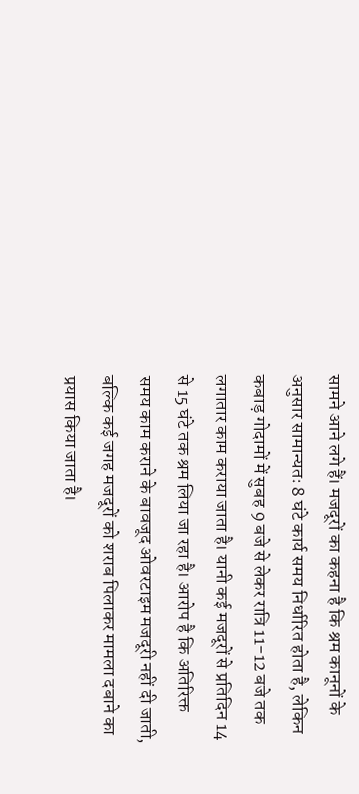सामने आने लगे हैं। मजदूरों का कहना है कि श्रम कानूनों के अनुसार सामान्यतः 8 घंटे कार्य समय निर्धारित होता है, लेकिन कबाड़ गोदामों में सुबह 9 बजे से लेकर रात्रि 11-12 बजे तक लगातार काम कराया जाता है। यानी कई मजदूरों से प्रतिदिन 14 से 15 घंटे तक श्रम लिया जा रहा है। आरोप है कि अतिरिक्त समय काम कराने के बावजूद ओवरटाइम मजदूरी नहीं दी जाती, बल्कि कई जगह मजदूरों को शराब पिलाकर मामला दबाने का प्रयास किया जाता है।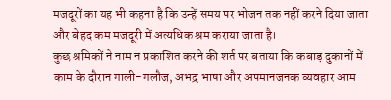मजदूरों का यह भी कहना है कि उन्हें समय पर भोजन तक नहीं करने दिया जाता और बेहद कम मजदूरी में अत्यधिक श्रम कराया जाता है।
कुछ श्रमिकों ने नाम न प्रकाशित करने की शर्त पर बताया कि कबाड़ दुकानों में काम के दौरान गाली-गलौज, अभद्र भाषा और अपमानजनक व्यवहार आम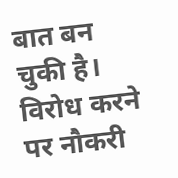बात बन चुकी है। विरोध करने पर नौकरी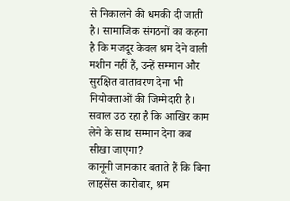से निकालने की धमकी दी जाती है। सामाजिक संगठनों का कहना है कि मजदूर केवल श्रम देने वाली मशीन नहीं हैं, उन्हें सम्मान और सुरक्षित वातावरण देना भी नियोक्ताओं की जिम्मेदारी है। सवाल उठ रहा है कि आखिर काम लेने के साथ सम्मान देना कब सीखा जाएगा?
कानूनी जानकार बताते हैं कि बिना लाइसेंस कारोबार, श्रम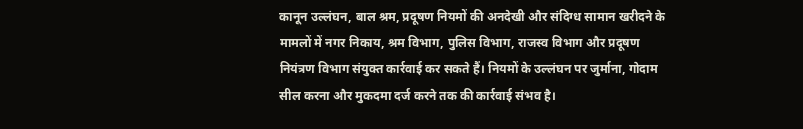कानून उल्लंघन, बाल श्रम, प्रदूषण नियमों की अनदेखी और संदिग्ध सामान खरीदने के मामलों में नगर निकाय, श्रम विभाग, पुलिस विभाग, राजस्व विभाग और प्रदूषण नियंत्रण विभाग संयुक्त कार्रवाई कर सकते हैं। नियमों के उल्लंघन पर जुर्माना, गोदाम सील करना और मुकदमा दर्ज करने तक की कार्रवाई संभव है।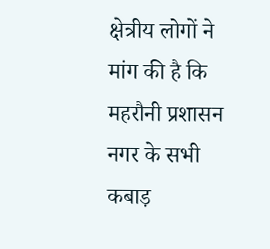क्षेत्रीय लोगों ने मांग की है कि महरौनी प्रशासन नगर के सभी कबाड़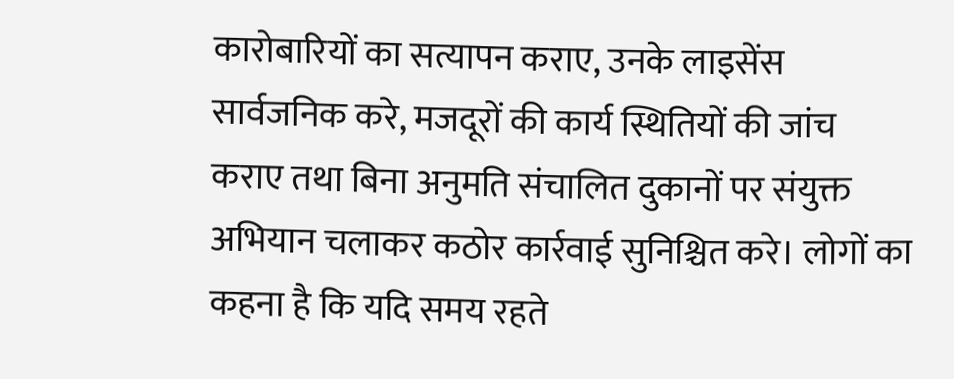कारोबारियों का सत्यापन कराए, उनके लाइसेंस सार्वजनिक करे, मजदूरों की कार्य स्थितियों की जांच कराए तथा बिना अनुमति संचालित दुकानों पर संयुक्त अभियान चलाकर कठोर कार्रवाई सुनिश्चित करे। लोगों का कहना है कि यदि समय रहते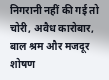निगरानी नहीं की गई तो चोरी, अवैध कारोबार, बाल श्रम और मजदूर शोषण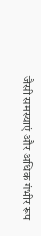जैसी समस्याएं और अधिक गंभीर रूप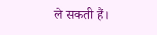ले सकती हैं।